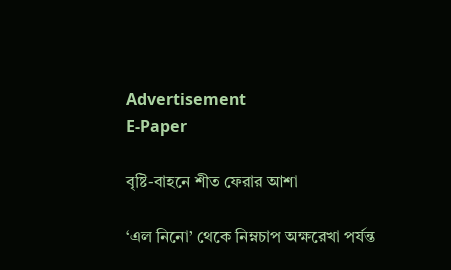Advertisement
E-Paper

বৃষ্টি-বাহনে শীত ফেরার আশা

‘এল নিনো’ থেকে নিম্নচাপ অক্ষরেখা পর্যন্ত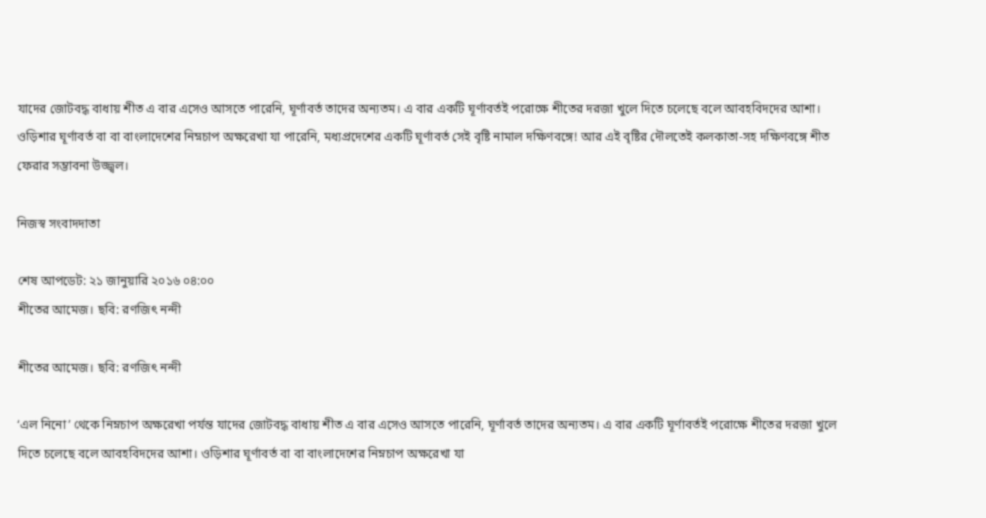যাদের জোটবদ্ধ বাধায় শীত এ বার এসেও আসতে পারেনি, ঘূর্ণাবর্ত তাদের অন্যতম। এ বার একটি ঘূর্ণাবর্তই পরোক্ষে শীতের দরজা খুলে দিতে চলেছে বলে আবহবিদদের আশা। ওড়িশার ঘূর্ণাবর্ত বা বা বাংলাদেশের নিম্নচাপ অক্ষরেখা যা পারেনি, মধ্যপ্রদেশের একটি ঘূর্ণাবর্ত সেই বৃষ্টি নামাল দক্ষিণবঙ্গে! আর এই বৃষ্টির দৌলতেই কলকাতা-সহ দক্ষিণবঙ্গে শীত ফেরার সম্ভাবনা উজ্জ্বল।

নিজস্ব সংবাদদাতা

শেষ আপডেট: ২১ জানুয়ারি ২০১৬ ০৪:০০
শীতের আমেজ। ছবি: রণজিৎ নন্দী

শীতের আমেজ। ছবি: রণজিৎ নন্দী

‘এল নিনো’ থেকে নিম্নচাপ অক্ষরেখা পর্যন্ত যাদের জোটবদ্ধ বাধায় শীত এ বার এসেও আসতে পারেনি, ঘূর্ণাবর্ত তাদের অন্যতম। এ বার একটি ঘূর্ণাবর্তই পরোক্ষে শীতের দরজা খুলে দিতে চলেছে বলে আবহবিদদের আশা। ওড়িশার ঘূর্ণাবর্ত বা বা বাংলাদেশের নিম্নচাপ অক্ষরেখা যা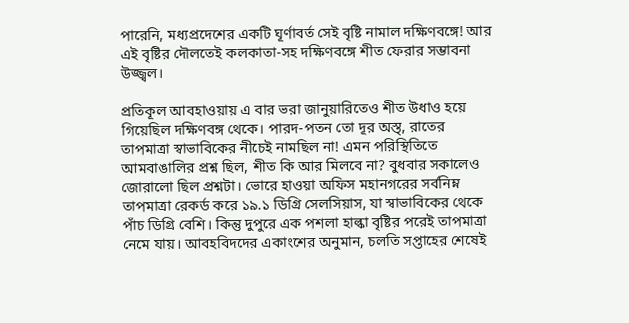পারেনি, মধ্যপ্রদেশের একটি ঘূর্ণাবর্ত সেই বৃষ্টি নামাল দক্ষিণবঙ্গে! আর এই বৃষ্টির দৌলতেই কলকাতা-সহ দক্ষিণবঙ্গে শীত ফেরার সম্ভাবনা উজ্জ্বল।

প্রতিকূল আবহাওয়ায় এ বার ভরা জানুয়ারিতেও শীত উধাও হয়ে গিয়েছিল দক্ষিণবঙ্গ থেকে। পারদ-পতন তো দূর অস্ত্, রাতের তাপমাত্রা স্বাভাবিকের নীচেই নামছিল না! এমন পরিস্থিতিতে আমবাঙালির প্রশ্ন ছিল, শীত কি আর মিলবে না? বুধবার সকালেও জোরালো ছিল প্রশ্নটা। ভোরে হাওয়া অফিস মহানগরের সর্বনিম্ন তাপমাত্রা রেকর্ড করে ১৯.১ ডিগ্রি সেলসিয়াস, যা স্বাভাবিকের থেকে পাঁচ ডিগ্রি বেশি। কিন্তু দুপুরে এক পশলা হাল্কা বৃষ্টির পরেই তাপমাত্রা নেমে যায়। আবহবিদদের একাংশের অনুমান, চলতি সপ্তাহের শেষেই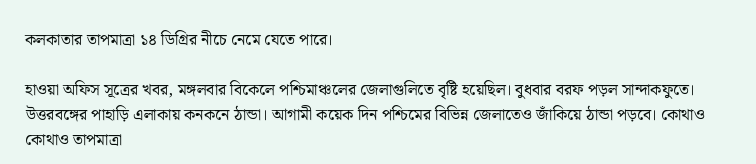কলকাতার তাপমাত্রা ১৪ ডিগ্রির নীচে নেমে যেতে পারে।

হাওয়া অফিস সূত্রের খবর, মঙ্গলবার বিকেলে পশ্চিমাঞ্চলের জেলাগুলিতে বৃষ্টি হয়েছিল। বুধবার বরফ পড়ল সান্দাকফুতে। উত্তরবঙ্গের পাহাড়ি এলাকায় কনকনে ঠান্ডা। আগামী কয়েক দিন পশ্চিমের বিভিন্ন জেলাতেও জাঁকিয়ে ঠান্ডা পড়বে। কোথাও কোথাও তাপমাত্রা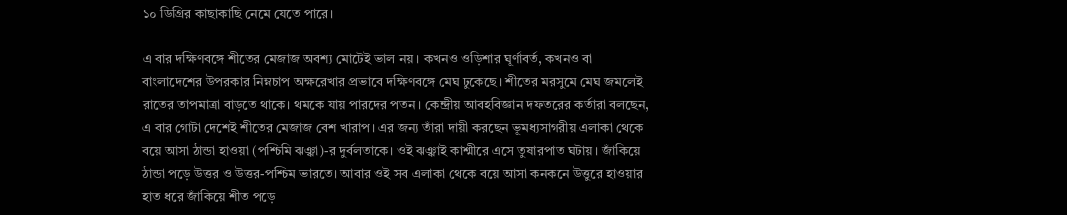১০ ডিগ্রির কাছাকাছি নেমে যেতে পারে।

এ বার দক্ষিণবঙ্গে শীতের মেজাজ অবশ্য মোটেই ভাল নয়। কখনও ওড়িশার ঘূর্ণাবর্ত, কখনও বা বাংলাদেশের উপরকার নিম্নচাপ অক্ষরেখার প্রভাবে দক্ষিণবঙ্গে মেঘ ঢুকেছে। শীতের মরসুমে মেঘ জমলেই রাতের তাপমাত্রা বাড়তে থাকে। থমকে যায় পারদের পতন। কেন্দ্রীয় আবহবিজ্ঞান দফতরের কর্তারা বলছেন, এ বার গোটা দেশেই শীতের মেজাজ বেশ খারাপ। এর জন্য তাঁরা দায়ী করছেন ভূমধ্যসাগরীয় এলাকা থেকে বয়ে আসা ঠান্ডা হাওয়া (পশ্চিমি ঝঞ্ঝা)-র দুর্বলতাকে। ওই ঝঞ্ঝাই কাশ্মীরে এসে তুষারপাত ঘটায়। জাঁকিয়ে ঠান্ডা পড়ে উত্তর ও উত্তর-পশ্চিম ভারতে। আবার ওই সব এলাকা থেকে বয়ে আসা কনকনে উত্তুরে হাওয়ার হাত ধরে জাঁকিয়ে শীত পড়ে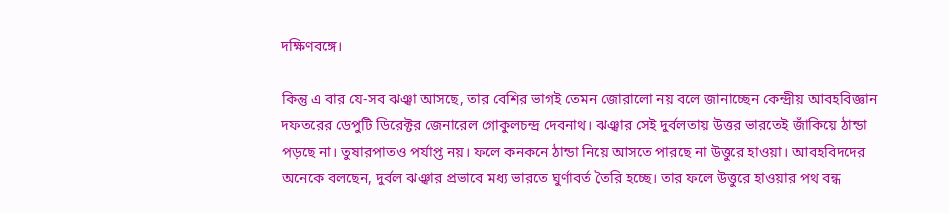দক্ষিণবঙ্গে।

কিন্তু এ বার যে-সব ঝঞ্ঝা আসছে, তার বেশির ভাগই তেমন জোরালো নয় বলে জানাচ্ছেন কেন্দ্রীয় আবহবিজ্ঞান দফতরের ডেপুটি ডিরেক্টর জেনারেল গোকুলচন্দ্র দেবনাথ। ঝঞ্ঝার সেই দুর্বলতায় উত্তর ভারতেই জাঁকিয়ে ঠান্ডা পড়ছে না। তুষারপাতও পর্যাপ্ত নয়। ফলে কনকনে ঠান্ডা নিয়ে আসতে পারছে না উত্তুরে হাওয়া। আবহবিদদের অনেকে বলছেন, দুর্বল ঝঞ্ঝার প্রভাবে মধ্য ভারতে ঘুর্ণাবর্ত তৈরি হচ্ছে। তার ফলে উত্তুরে হাওয়ার পথ বন্ধ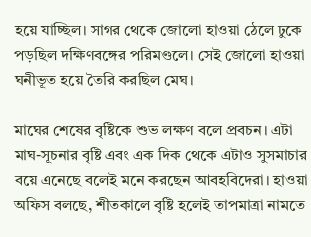হয়ে যাচ্ছিল। সাগর থেকে জোলো হাওয়া ঠেলে ঢুকে পড়ছিল দক্ষিণবঙ্গের পরিমণ্ডলে। সেই জোলো হাওয়া ঘনীভূত হয়ে তৈরি করছিল মেঘ।

মাঘের শেষের বৃষ্টিকে শুভ লক্ষণ বলে প্রবচন। এটা মাঘ-সূচনার বৃষ্টি এবং এক দিক থেকে এটাও সুসমাচার বয়ে এনেছে বলেই মনে করছেন আবহবিদেরা। হাওয়া অফিস বলছে, শীতকালে বৃষ্টি হলেই তাপমাত্রা নামতে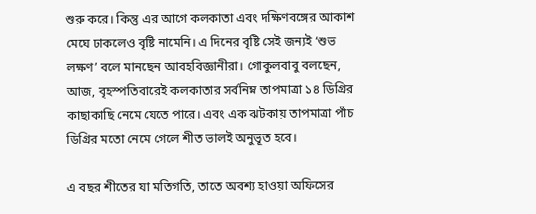শুরু করে। কিন্তু এর আগে কলকাতা এবং দক্ষিণবঙ্গের আকাশ মেঘে ঢাকলেও বৃষ্টি নামেনি। এ দিনের বৃষ্টি সেই জন্যই ‘শুভ লক্ষণ’ বলে মানছেন আবহবিজ্ঞানীরা। গোকুলবাবু বলছেন, আজ, বৃহস্পতিবারেই কলকাতার সর্বনিম্ন তাপমাত্রা ১৪ ডিগ্রির কাছাকাছি নেমে যেতে পারে। এবং এক ঝটকায় তাপমাত্রা পাঁচ ডিগ্রির মতো নেমে গেলে শীত ভালই অনুভূত হবে।

এ বছর শীতের যা মতিগতি, তাতে অবশ্য হাওয়া অফিসের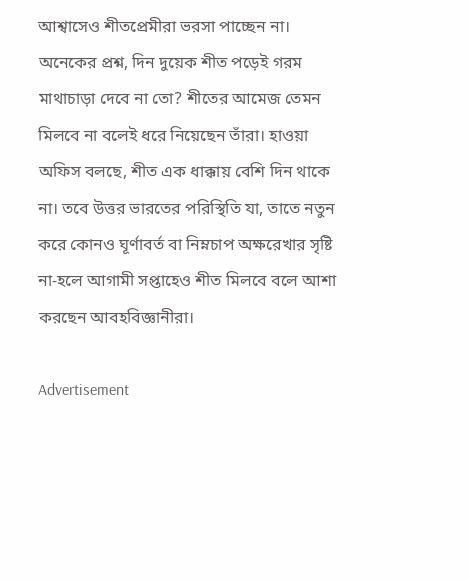আশ্বাসেও শীতপ্রেমীরা ভরসা পাচ্ছেন না। অনেকের প্রশ্ন, দিন দুয়েক শীত পড়েই গরম মাথাচাড়া দেবে না তো? শীতের আমেজ তেমন মিলবে না বলেই ধরে নিয়েছেন তাঁরা। হাওয়া অফিস বলছে, শীত এক ধাক্কায় বেশি দিন থাকে না। তবে উত্তর ভারতের পরিস্থিতি যা, তাতে নতুন করে কোনও ঘূর্ণাবর্ত বা নিম্নচাপ অক্ষরেখার সৃষ্টি না-হলে আগামী সপ্তাহেও শীত মিলবে বলে আশা করছেন আবহবিজ্ঞানীরা।

Advertisement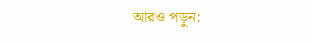আরও পড়ুন: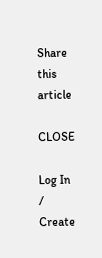Share this article

CLOSE

Log In / Create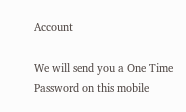Account

We will send you a One Time Password on this mobile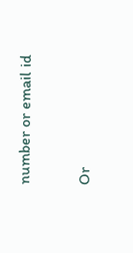number or email id

Or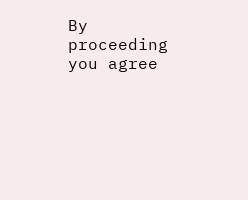By proceeding you agree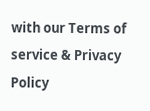with our Terms of service & Privacy Policy